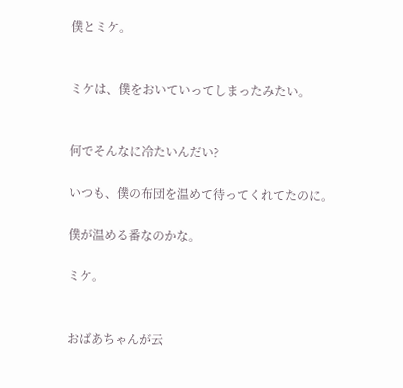僕とミケ。


ミケは、僕をおいていってしまったみたい。


何でそんなに冷たいんだい?

いつも、僕の布団を温めて待ってくれてたのに。

僕が温める番なのかな。

ミケ。


おばあちゃんが云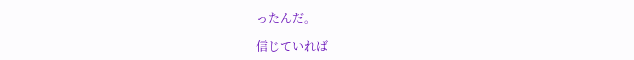ったんだ。

信じていれば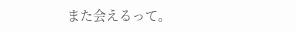また会えるって。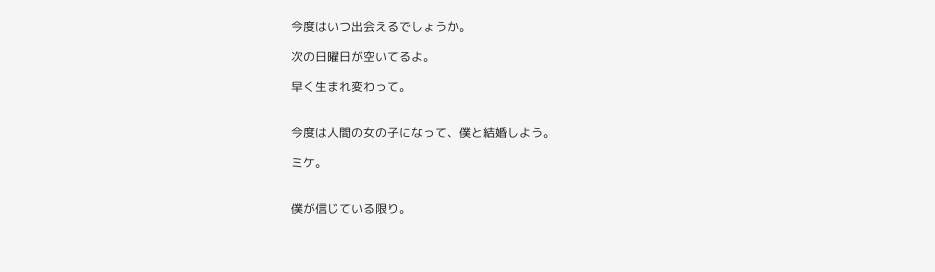今度はいつ出会えるでしょうか。

次の日曜日が空いてるよ。

早く生まれ変わって。


今度は人間の女の子になって、僕と結婚しよう。

ミケ。


僕が信じている限り。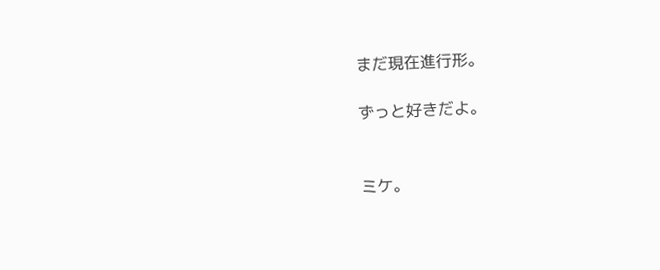まだ現在進行形。

ずっと好きだよ。


ミケ。